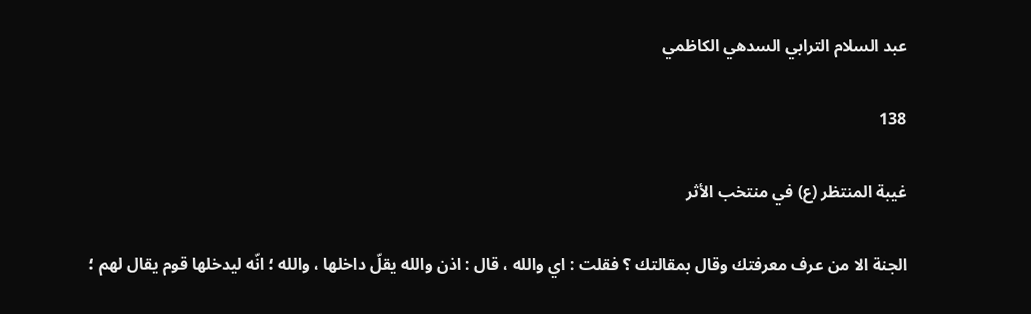عبد السلام الترابي السدهي الكاظمي

138

غيبة المنتظر (ع) في منتخب الأثر

الجنة الا من عرف معرفتك وقال بمقالتك ؟ فقلت : اي والله ، قال : اذن والله يقلّ داخلها ، والله ؛ انّه ليدخلها قوم يقال لهم ؛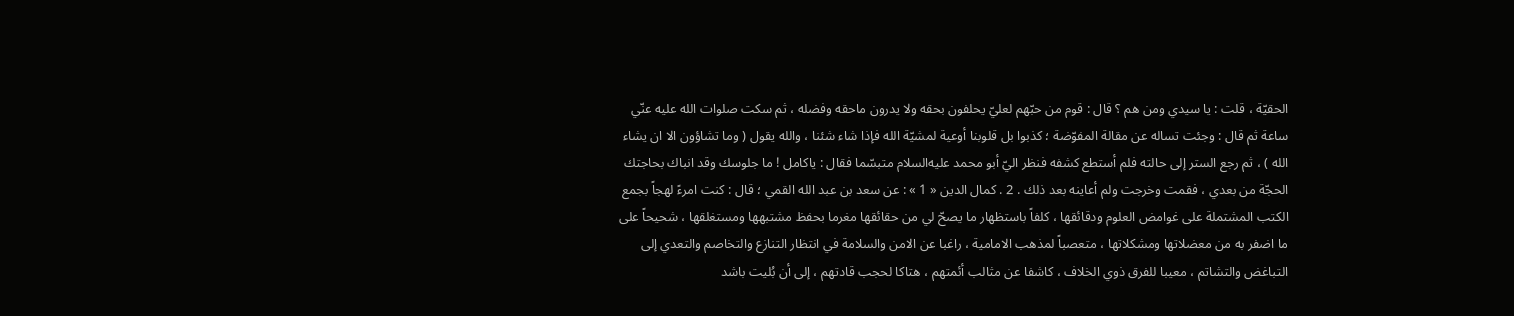الحقيّة ، قلت : يا سيدي ومن هم ؟ قال : قوم من حبّهم لعليّ يحلفون بحقه ولا يدرون ماحقه وفضله ، ثم سكت صلوات الله عليه عنّي ساعة ثم قال : وجئت تساله عن مقالة المفوّضة ؛ كذبوا بل قلوبنا أوعية لمشيّة الله فإذا شاء شئنا ، والله يقول ( وما تشاؤون الا ان يشاء الله ) ، ثم رجع الستر إلى حالته فلم أستطع كشفه فنظر اليّ أبو محمد عليه‌السلام متبسّما فقال : ياكامل ! ما جلوسك وقد انباك بحاجتك الحجّة من بعدي ، فقمت وخرجت ولم أعاينه بعد ذلك . 2 . كمال الدين « 1 » : عن سعد بن عبد الله القمي ؛ قال : كنت امرءً لهجاً بجمع الكتب المشتملة على غوامض العلوم ودقائقها ، كلفاً باستظهار ما يصحّ لي من حقائقها مغرما بحفظ مشتبهها ومستغلقها ، شحيحاً على ما اضفر به من معضلاتها ومشكلاتها ، متعصباً لمذهب الامامية ، راغبا عن الامن والسلامة في انتظار التنازع والتخاصم والتعدي إلى التباغض والتشاتم ، معيبا للفرق ذوي الخلاف ، كاشفا عن مثالب أئمتهم ، هتاكا لحجب قادتهم ، إلى أن بُليت باشد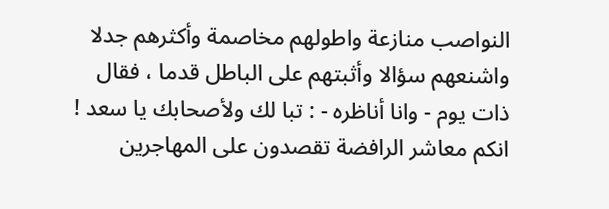النواصب منازعة واطولهم مخاصمة وأكثرهم جدلا واشنعهم سؤالا وأثبتهم على الباطل قدما ، فقال ذات يوم - وانا أناظره - : تبا لك ولأصحابك يا سعد ! انكم معاشر الرافضة تقصدون على المهاجرين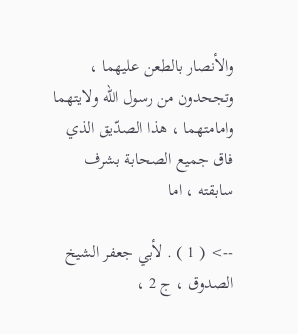والأنصار بالطعن عليهما ، وتجحدون من رسول الله ولايتهما وامامتهما ، هذا الصدّيق الذي فاق جميع الصحابة بشرف سابقته ، اما

--> ( 1 ) . لأبي جعفر الشيخ الصدوق ، ج 2 ،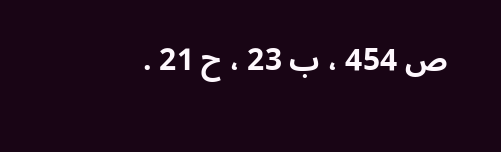ص 454 ، ب 23 ، ح 21 .